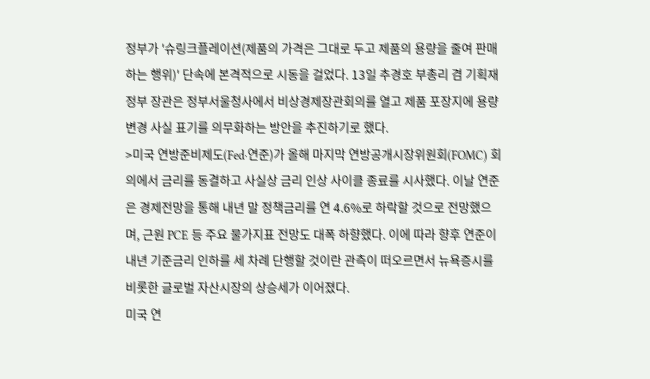정부가 '슈링크플레이션(제품의 가격은 그대로 두고 제품의 용량을 줄여 판매하는 행위)' 단속에 본격적으로 시동을 걸었다. 13일 추경호 부총리 겸 기획재정부 장관은 정부서울청사에서 비상경제장관회의를 열고 제품 포장지에 용량 변경 사실 표기를 의무화하는 방안을 추진하기로 했다.
>미국 연방준비제도(Fed·연준)가 올해 마지막 연방공개시장위원회(FOMC) 회의에서 금리를 동결하고 사실상 금리 인상 사이클 종료를 시사했다. 이날 연준은 경제전망을 통해 내년 말 정책금리를 연 4.6%로 하락할 것으로 전망했으며, 근원 PCE 등 주요 물가지표 전망도 대폭 하향했다. 이에 따라 향후 연준이 내년 기준금리 인하를 세 차례 단행할 것이란 관측이 떠오르면서 뉴욕증시를 비롯한 글로벌 자산시장의 상승세가 이어졌다.
미국 연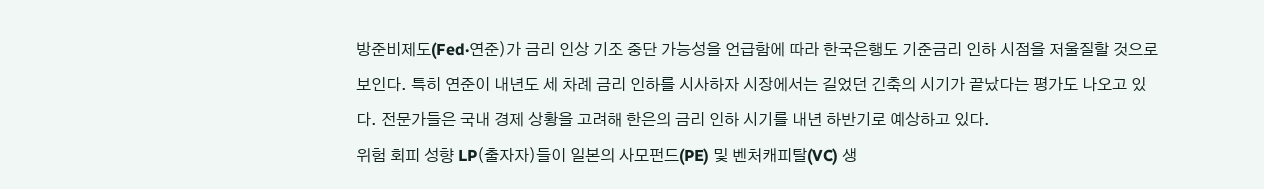방준비제도(Fed·연준)가 금리 인상 기조 중단 가능성을 언급함에 따라 한국은행도 기준금리 인하 시점을 저울질할 것으로 보인다. 특히 연준이 내년도 세 차례 금리 인하를 시사하자 시장에서는 길었던 긴축의 시기가 끝났다는 평가도 나오고 있다. 전문가들은 국내 경제 상황을 고려해 한은의 금리 인하 시기를 내년 하반기로 예상하고 있다.
위험 회피 성향 LP(출자자)들이 일본의 사모펀드(PE) 및 벤처캐피탈(VC) 생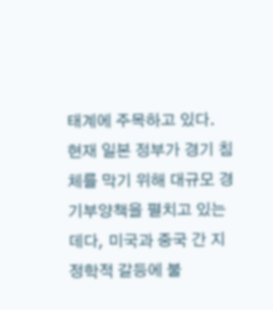태계에 주목하고 있다. 현재 일본 정부가 경기 침체를 막기 위해 대규모 경기부양책을 펼치고 있는 데다, 미국과 중국 간 지정학적 갈등에 불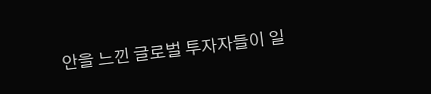안을 느낀 글로벌 투자자들이 일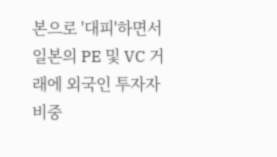본으로 '대피'하면서 일본의 PE 및 VC 거래에 외국인 투자자 비중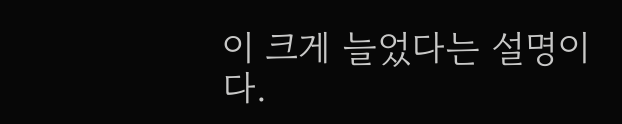이 크게 늘었다는 설명이다.